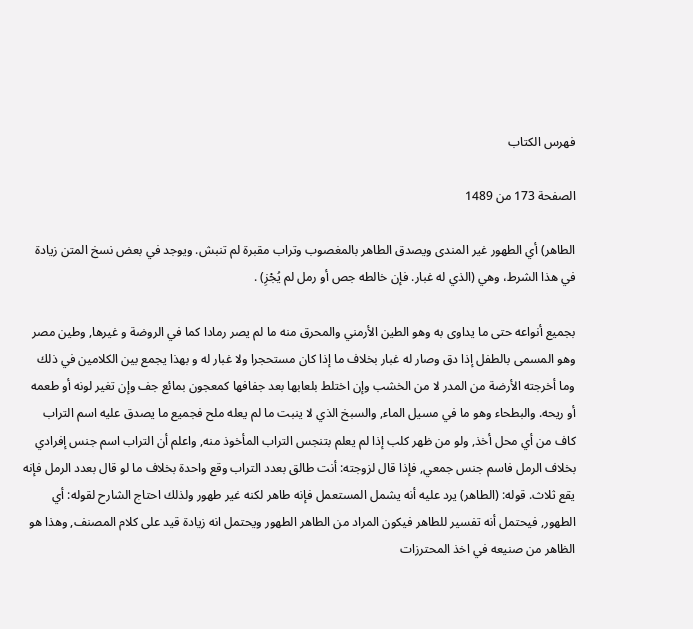فهرس الكتاب

الصفحة 173 من 1489

الطاهر) أي الطهور غير المندى ويصدق الطاهر بالمغصوب وتراب مقبرة لم تنبش. ويوجد في بعض نسخ المتن زيادة في هذا الشرط، وهي (الذي له غبار. فإن خالطه جص أو رمل لم يُجْزِ) .

بجميع أنواعه حتى ما يداوى به وهو الطين الأرمني والمحرق منه ما لم يصر رمادا كما في الروضة و غيرها, وطين مصر وهو المسمى بالطفل إذا دق وصار له غبار بخلاف ما إذا كان مستحجرا ولا غبار له و بهذا يجمع بين الكلامين في ذلك وما أخرجته الأرضة من المدر لا من الخشب وإن اختلط بلعابها بعد جفافها كمعجون بمائع جف وإن تغير لونه أو طعمه أو ريحه. والبطحاء وهو ما في مسيل الماء, والسبخ الذي لا ينبت ما لم يعله ملح فجميع ما يصدق عليه اسم التراب كاف من أي محل أخذ, ولو من ظهر كلب إذا لم يعلم بتنجس التراب المأخوذ منه, واعلم أن التراب اسم جنس إفرادي بخلاف الرمل فاسم جنس جمعي, فإذا قال لزوجته: أنت طالق بعدد التراب وقع واحدة بخلاف ما لو قال بعدد الرمل فإنه يقع ثلاث. قوله: (الطاهر) يرد عليه أنه يشمل المستعمل فإنه طاهر لكنه غير طهور ولذلك احتاج الشارح لقوله: أي الطهور, فيحتمل أنه تفسير للطاهر فيكون المراد من الطاهر الطهور ويحتمل انه زيادة قيد على كلام المصنف, وهذا هو الظاهر من صنيعه في اخذ المحترزات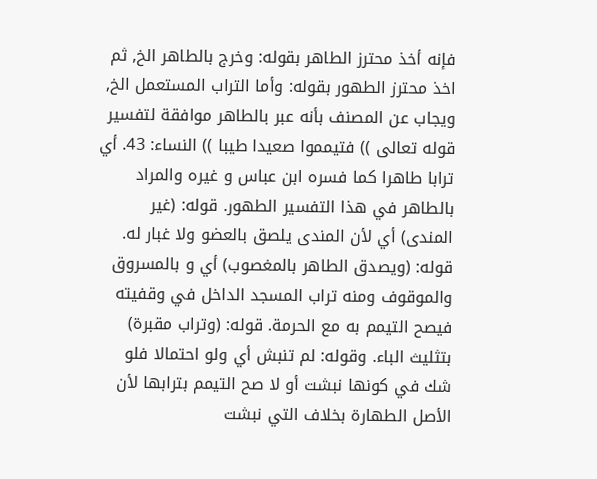فإنه أخذ محترز الطاهر بقوله: وخرج بالطاهر الخ, ثم اخذ محترز الطهور بقوله: وأما التراب المستعمل الخ, ويجاب عن المصنف بأنه عبر بالطاهر موافقة لتفسير قوله تعالى )) فتيمموا صعيدا طيبا )) النساء: 43. أي ترابا طاهرا كما فسره ابن عباس و غيره والمراد بالطاهر في هذا التفسير الطهور. قوله: (غير المندى) أي لأن المندى يلصق بالعضو ولا غبار له. قوله: (ويصدق الطاهر بالمغصوب) أي و بالمسروق والموقوف ومنه تراب المسجد الداخل في وقفيته فيصح التيمم به مع الحرمة. قوله: (وتراب مقبرة) بتثليث الباء. وقوله: لم تنبش أي ولو احتمالا فلو شك في كونها نبشت أو لا صح التيمم بترابها لأن الأصل الطهارة بخلاف التي نبشت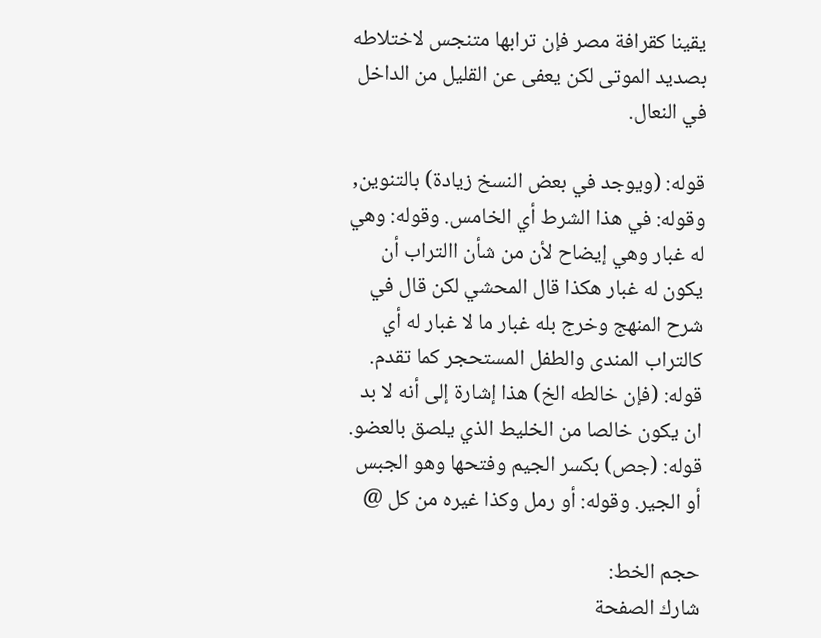يقينا كقرافة مصر فإن ترابها متنجس لاختلاطه بصديد الموتى لكن يعفى عن القليل من الداخل في النعال.

قوله: (ويوجد في بعض النسخ زيادة) بالتنوين, وقوله: في هذا الشرط أي الخامس. وقوله: وهي له غبار وهي إيضاح لأن من شأن االتراب أن يكون له غبار هكذا قال المحشي لكن قال في شرح المنهج وخرج بله غبار ما لا غبار له أي كالتراب المندى والطفل المستحجر كما تقدم. قوله: (فإن خالطه الخ) هذا إشارة إلى أنه لا بد ان يكون خالصا من الخليط الذي يلصق بالعضو. قوله: (جص) بكسر الجيم وفتحها وهو الجبس أو الجير. وقوله: أو رمل وكذا غيره من كل @

حجم الخط:
شارك الصفحة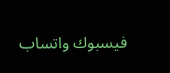فيسبوك واتساب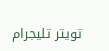تويتر تليجرام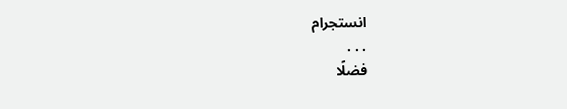انستجرام
. . .
فضلًا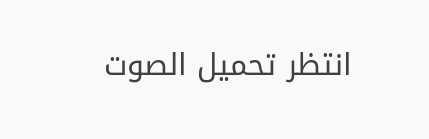انتظر تحميل الصوت